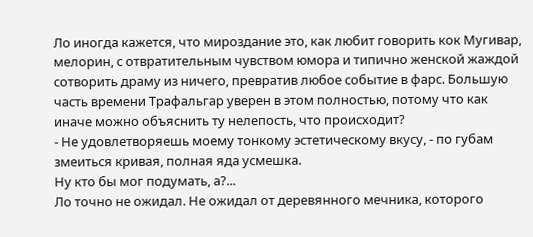Ло иногда кажется, что мироздание это, как любит говорить кок Мугивар, мелорин, с отвратительным чувством юмора и типично женской жаждой сотворить драму из ничего, превратив любое событие в фарс. Большую часть времени Трафальгар уверен в этом полностью, потому что как иначе можно объяснить ту нелепость, что происходит?
- Не удовлетворяешь моему тонкому эстетическому вкусу, - по губам змеиться кривая, полная яда усмешка.
Ну кто бы мог подумать, а?...
Ло точно не ожидал. Не ожидал от деревянного мечника, которого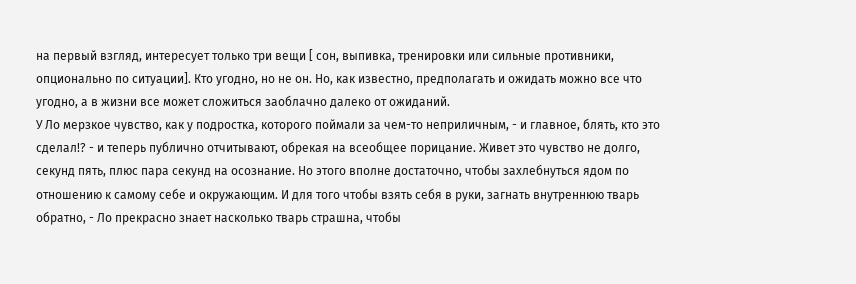на первый взгляд, интересует только три вещи [ сон, выпивка, тренировки или сильные противники, опционально по ситуации]. Кто угодно, но не он. Но, как известно, предполагать и ожидать можно все что угодно, а в жизни все может сложиться заоблачно далеко от ожиданий.
У Ло мерзкое чувство, как у подростка, которого поймали за чем-то неприличным, - и главное, блять, кто это сделал!? - и теперь публично отчитывают, обрекая на всеобщее порицание. Живет это чувство не долго, секунд пять, плюс пара секунд на осознание. Но этого вполне достаточно, чтобы захлебнуться ядом по отношению к самому себе и окружающим. И для того чтобы взять себя в руки, загнать внутреннюю тварь обратно, - Ло прекрасно знает насколько тварь страшна, чтобы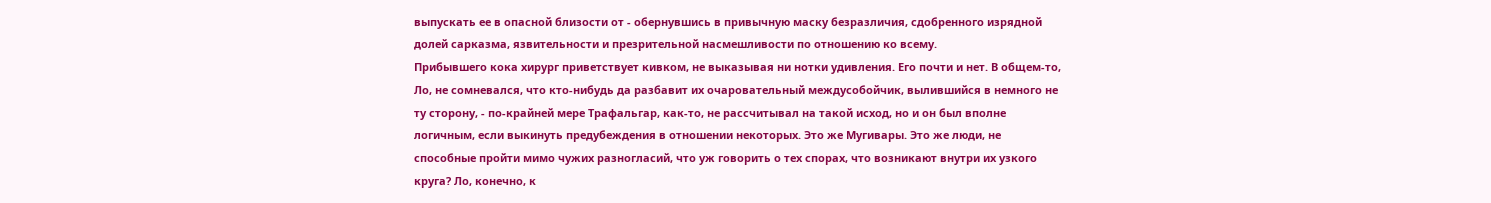выпускать ее в опасной близости от - обернувшись в привычную маску безразличия, сдобренного изрядной долей сарказма, язвительности и презрительной насмешливости по отношению ко всему.
Прибывшего кока хирург приветствует кивком, не выказывая ни нотки удивления. Его почти и нет. В общем-то, Ло, не сомневался, что кто-нибудь да разбавит их очаровательный междусобойчик, вылившийся в немного не ту сторону, - по-крайней мере Трафальгар, как-то, не рассчитывал на такой исход, но и он был вполне логичным, если выкинуть предубеждения в отношении некоторых. Это же Мугивары. Это же люди, не способные пройти мимо чужих разногласий, что уж говорить о тех спорах, что возникают внутри их узкого круга? Ло, конечно, к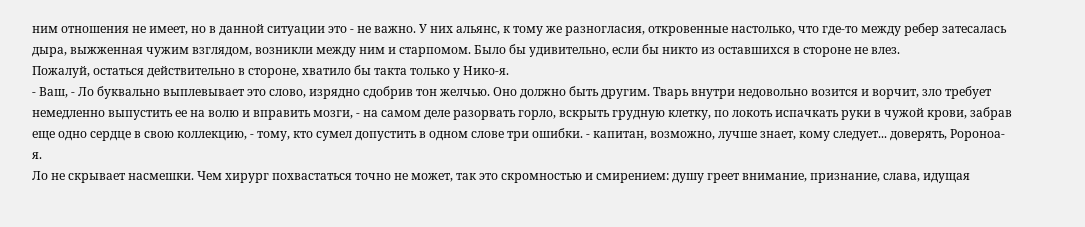ним отношения не имеет, но в данной ситуации это - не важно. У них альянс, к тому же разногласия, откровенные настолько, что где-то между ребер затесалась дыра, выжженная чужим взглядом, возникли между ним и старпомом. Было бы удивительно, если бы никто из оставшихся в стороне не влез.
Пожалуй, остаться действительно в стороне, хватило бы такта только у Нико-я.
- Ваш, - Ло буквально выплевывает это слово, изрядно сдобрив тон желчью. Оно должно быть другим. Тварь внутри недовольно возится и ворчит, зло требует немедленно выпустить ее на волю и вправить мозги, - на самом деле разорвать горло, вскрыть грудную клетку, по локоть испачкать руки в чужой крови, забрав еще одно сердце в свою коллекцию, - тому, кто сумел допустить в одном слове три ошибки. - капитан, возможно, лучше знает, кому следует... доверять, Ророноа-я.
Ло не скрывает насмешки. Чем хирург похвастаться точно не может, так это скромностью и смирением: душу греет внимание, признание, слава, идущая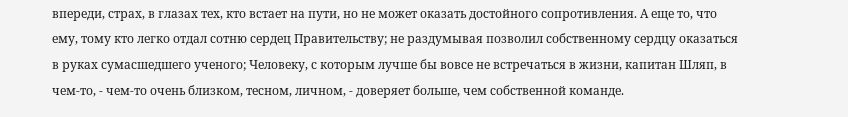впереди, страх, в глазах тех, кто встает на пути, но не может оказать достойного сопротивления. А еще то, что ему, тому кто легко отдал сотню сердец Правительству; не раздумывая позволил собственному сердцу оказаться в руках сумасшедшего ученого; Человеку, с которым лучше бы вовсе не встречаться в жизни, капитан Шляп, в чем-то, - чем-то очень близком, тесном, личном, - доверяет больше, чем собственной команде.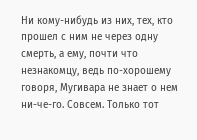Ни кому-нибудь из них, тех, кто прошел с ним не через одну смерть, а ему, почти что незнакомцу, ведь по-хорошему говоря, Мугивара не знает о нем ни-че-го. Совсем. Только тот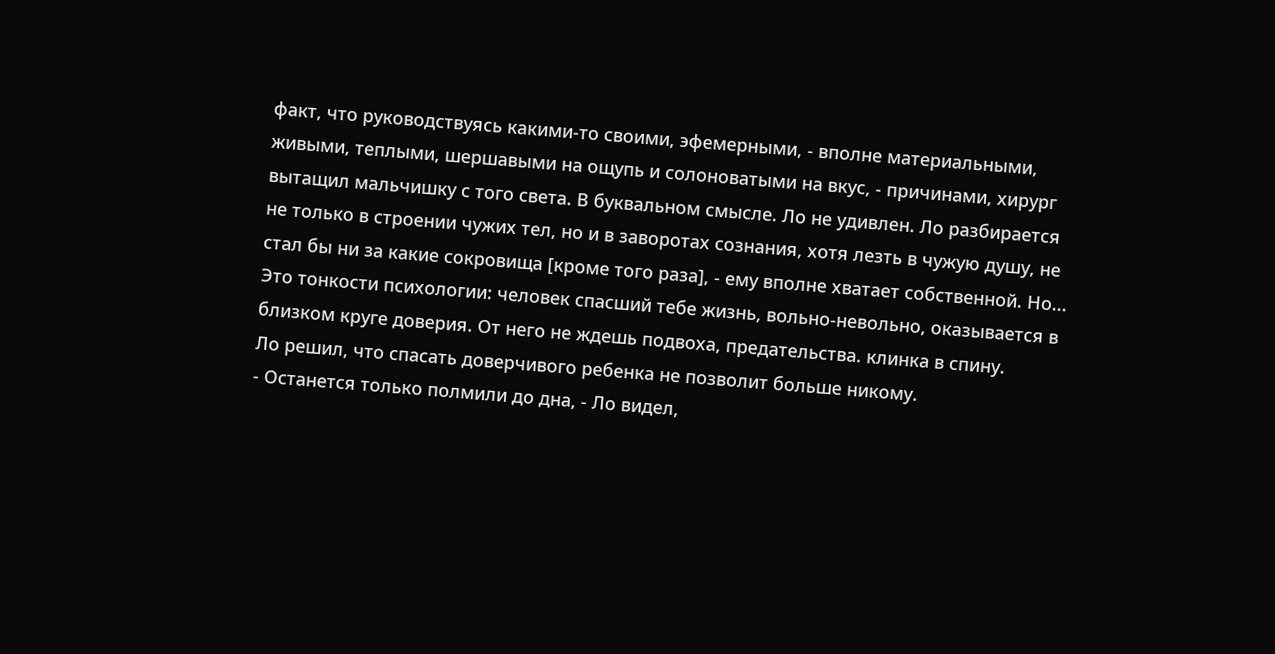факт, что руководствуясь какими-то своими, эфемерными, - вполне материальными, живыми, теплыми, шершавыми на ощупь и солоноватыми на вкус, - причинами, хирург вытащил мальчишку с того света. В буквальном смысле. Ло не удивлен. Ло разбирается не только в строении чужих тел, но и в заворотах сознания, хотя лезть в чужую душу, не стал бы ни за какие сокровища [кроме того раза], - ему вполне хватает собственной. Но... Это тонкости психологии: человек спасший тебе жизнь, вольно-невольно, оказывается в близком круге доверия. От него не ждешь подвоха, предательства. клинка в спину.
Ло решил, что спасать доверчивого ребенка не позволит больше никому.
- Останется только полмили до дна, - Ло видел,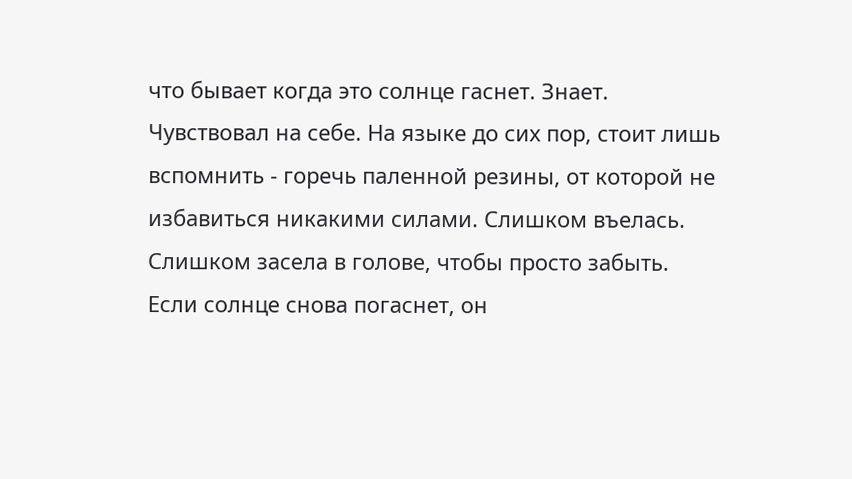что бывает когда это солнце гаснет. Знает. Чувствовал на себе. На языке до сих пор, стоит лишь вспомнить - горечь паленной резины, от которой не избавиться никакими силами. Слишком въелась. Слишком засела в голове, чтобы просто забыть.
Если солнце снова погаснет, он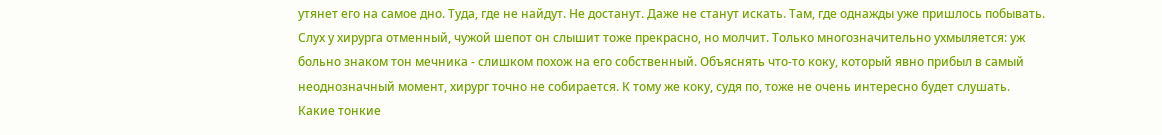утянет его на самое дно. Туда, где не найдут. Не достанут. Даже не станут искать. Там, где однажды уже пришлось побывать.
Слух у хирурга отменный, чужой шепот он слышит тоже прекрасно, но молчит. Только многозначительно ухмыляется: уж больно знаком тон мечника - слишком похож на его собственный. Объяснять что-то коку, который явно прибыл в самый неоднозначный момент, хирург точно не собирается. К тому же коку, судя по, тоже не очень интересно будет слушать.
Какие тонкие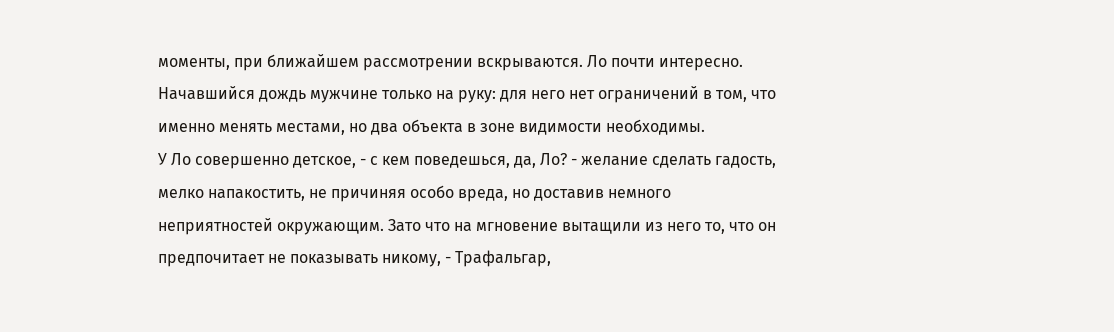моменты, при ближайшем рассмотрении вскрываются. Ло почти интересно.
Начавшийся дождь мужчине только на руку: для него нет ограничений в том, что именно менять местами, но два объекта в зоне видимости необходимы.
У Ло совершенно детское, - с кем поведешься, да, Ло? - желание сделать гадость, мелко напакостить, не причиняя особо вреда, но доставив немного неприятностей окружающим. Зато что на мгновение вытащили из него то, что он предпочитает не показывать никому, - Трафальгар,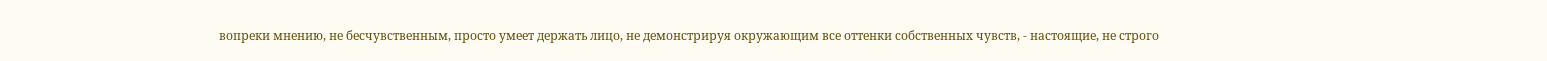вопреки мнению, не бесчувственным, просто умеет держать лицо, не демонстрируя окружающим все оттенки собственных чувств, - настоящие, не строго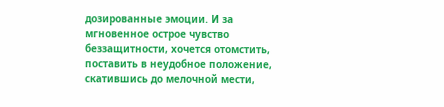дозированные эмоции. И за мгновенное острое чувство беззащитности, хочется отомстить, поставить в неудобное положение, скатившись до мелочной мести,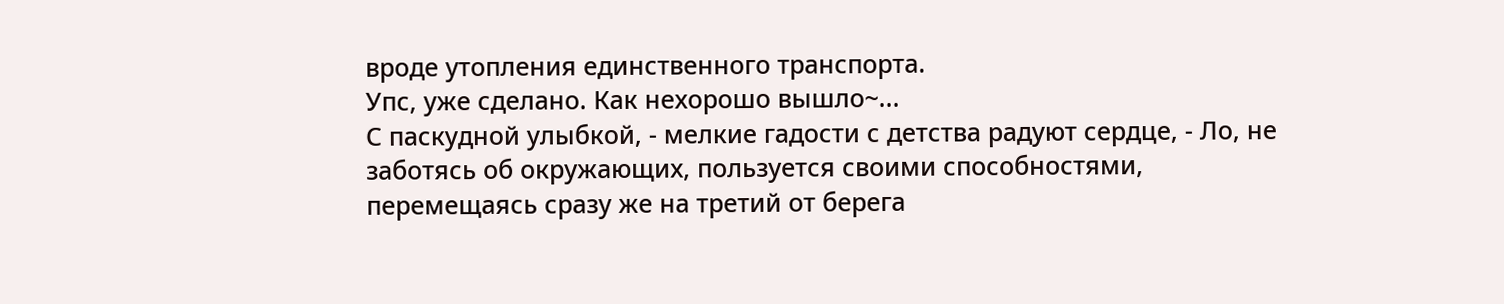вроде утопления единственного транспорта.
Упс, уже сделано. Как нехорошо вышло~...
С паскудной улыбкой, - мелкие гадости с детства радуют сердце, - Ло, не заботясь об окружающих, пользуется своими способностями, перемещаясь сразу же на третий от берега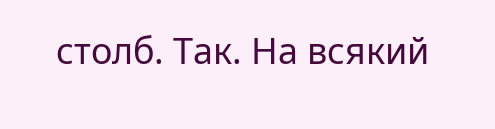столб. Так. На всякий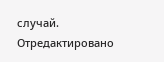случай.
Отредактировано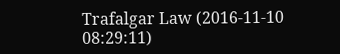Trafalgar Law (2016-11-10 08:29:11)